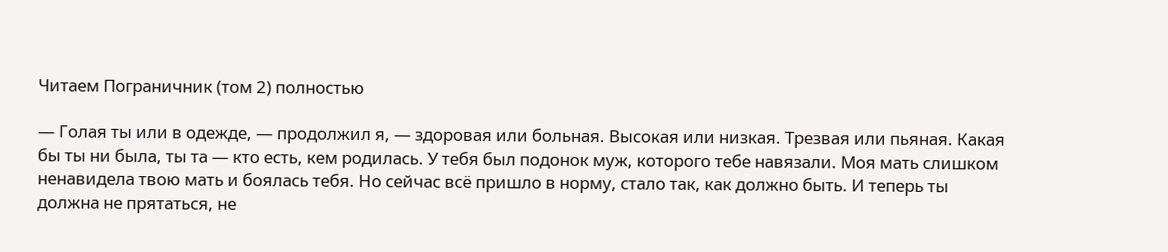Читаем Пограничник (том 2) полностью

— Голая ты или в одежде, — продолжил я, — здоровая или больная. Высокая или низкая. Трезвая или пьяная. Какая бы ты ни была, ты та — кто есть, кем родилась. У тебя был подонок муж, которого тебе навязали. Моя мать слишком ненавидела твою мать и боялась тебя. Но сейчас всё пришло в норму, стало так, как должно быть. И теперь ты должна не прятаться, не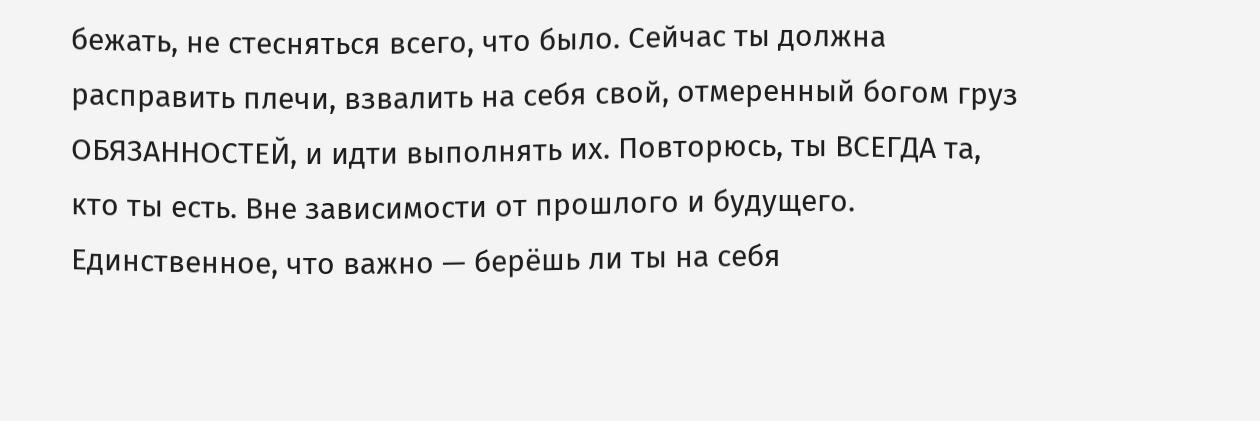бежать, не стесняться всего, что было. Сейчас ты должна расправить плечи, взвалить на себя свой, отмеренный богом груз ОБЯЗАННОСТЕЙ, и идти выполнять их. Повторюсь, ты ВСЕГДА та, кто ты есть. Вне зависимости от прошлого и будущего. Единственное, что важно — берёшь ли ты на себя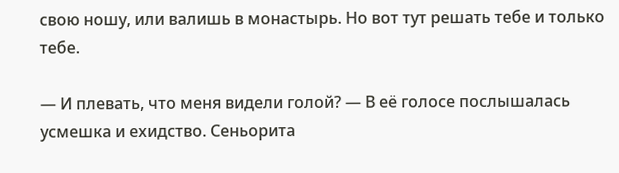свою ношу, или валишь в монастырь. Но вот тут решать тебе и только тебе.

— И плевать, что меня видели голой? — В её голосе послышалась усмешка и ехидство. Сеньорита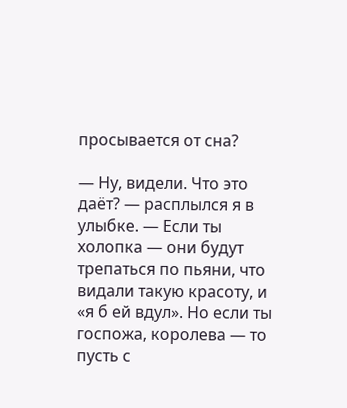просывается от сна?

— Ну, видели. Что это даёт? — расплылся я в улыбке. — Если ты холопка — они будут трепаться по пьяни, что видали такую красоту, и «я б ей вдул». Но если ты госпожа, королева — то пусть с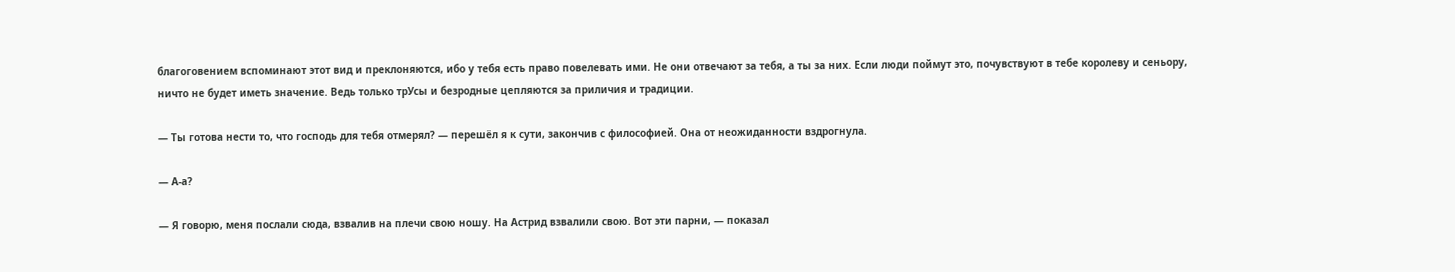благоговением вспоминают этот вид и преклоняются, ибо у тебя есть право повелевать ими. Не они отвечают за тебя, а ты за них. Если люди поймут это, почувствуют в тебе королеву и сеньору, ничто не будет иметь значение. Ведь только трУсы и безродные цепляются за приличия и традиции.

— Ты готова нести то, что господь для тебя отмерял? — перешёл я к сути, закончив с философией. Она от неожиданности вздрогнула.

— А-а?

— Я говорю, меня послали сюда, взвалив на плечи свою ношу. На Астрид взвалили свою. Вот эти парни, — показал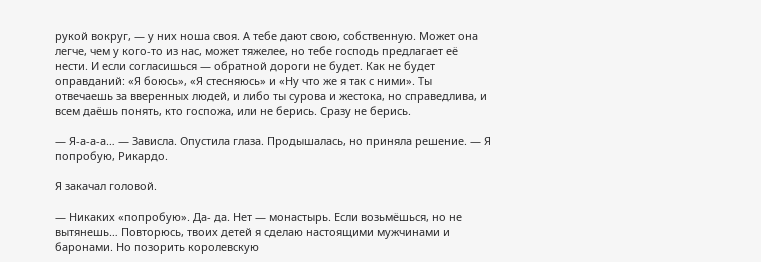рукой вокруг, — у них ноша своя. А тебе дают свою, собственную. Может она легче, чем у кого-то из нас, может тяжелее, но тебе господь предлагает её нести. И если согласишься — обратной дороги не будет. Как не будет оправданий: «Я боюсь», «Я стесняюсь» и «Ну что же я так с ними». Ты отвечаешь за вверенных людей, и либо ты сурова и жестока, но справедлива, и всем даёшь понять, кто госпожа, или не берись. Сразу не берись.

— Я-а-а-а… — Зависла. Опустила глаза. Продышалась, но приняла решение. — Я попробую, Рикардо.

Я закачал головой.

— Никаких «попробую». Да- да. Нет — монастырь. Если возьмёшься, но не вытянешь… Повторюсь, твоих детей я сделаю настоящими мужчинами и баронами. Но позорить королевскую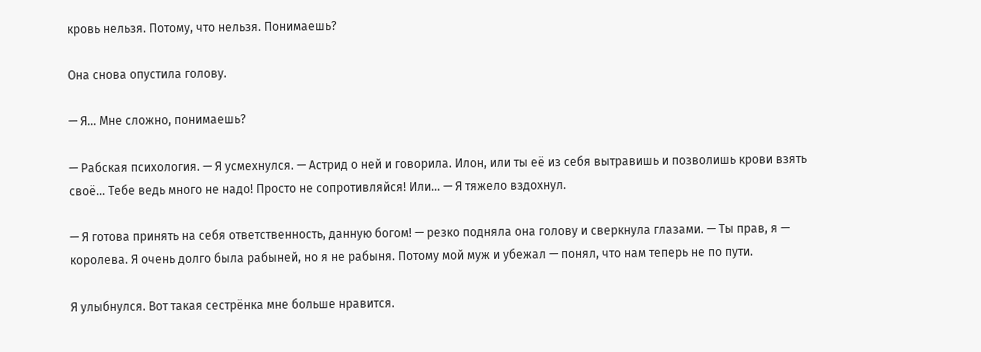кровь нельзя. Потому, что нельзя. Понимаешь?

Она снова опустила голову.

— Я… Мне сложно, понимаешь?

— Рабская психология. — Я усмехнулся. — Астрид о ней и говорила. Илон, или ты её из себя вытравишь и позволишь крови взять своё… Тебе ведь много не надо! Просто не сопротивляйся! Или… — Я тяжело вздохнул.

— Я готова принять на себя ответственность, данную богом! — резко подняла она голову и сверкнула глазами. — Ты прав, я — королева. Я очень долго была рабыней, но я не рабыня. Потому мой муж и убежал — понял, что нам теперь не по пути.

Я улыбнулся. Вот такая сестрёнка мне больше нравится.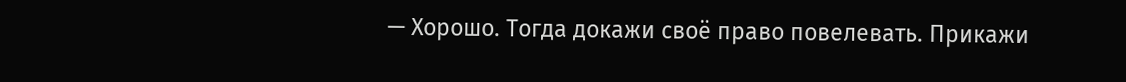— Хорошо. Тогда докажи своё право повелевать. Прикажи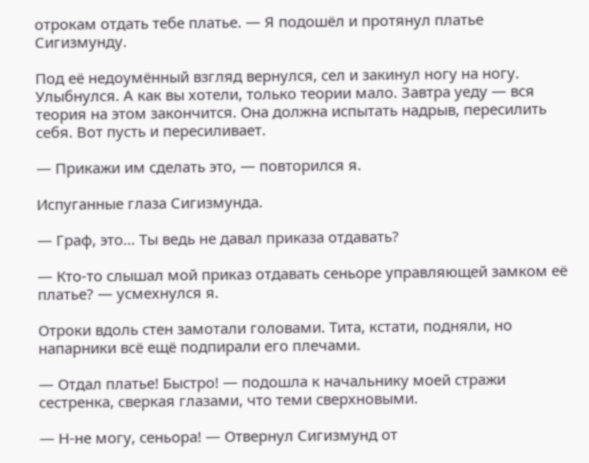отрокам отдать тебе платье. — Я подошёл и протянул платье Сигизмунду.

Под её недоумённый взгляд вернулся, сел и закинул ногу на ногу. Улыбнулся. А как вы хотели, только теории мало. Завтра уеду — вся теория на этом закончится. Она должна испытать надрыв, пересилить себя. Вот пусть и пересиливает.

— Прикажи им сделать это, — повторился я.

Испуганные глаза Сигизмунда.

— Граф, это… Ты ведь не давал приказа отдавать?

— Кто-то слышал мой приказ отдавать сеньоре управляющей замком её платье? — усмехнулся я.

Отроки вдоль стен замотали головами. Тита, кстати, подняли, но напарники всё ещё подпирали его плечами.

— Отдал платье! Быстро! — подошла к начальнику моей стражи сестренка, сверкая глазами, что теми сверхновыми.

— Н-не могу, сеньора! — Отвернул Сигизмунд от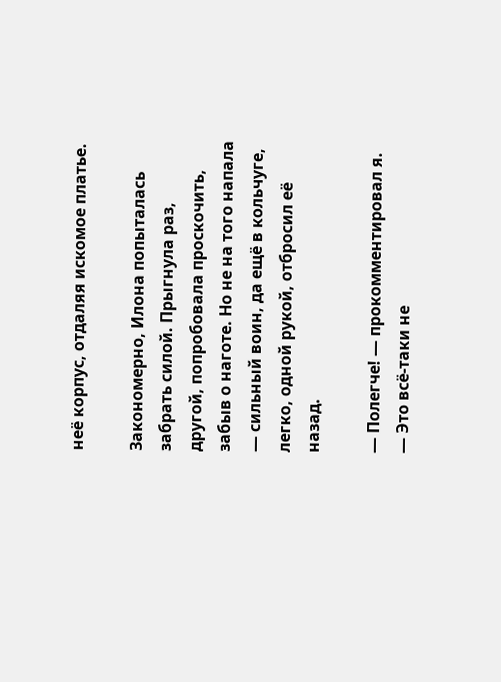неё корпус, отдаляя искомое платье.

Закономерно, Илона попыталась забрать силой. Прыгнула раз, другой, попробовала проскочить, забыв о наготе. Но не на того напала — сильный воин, да ещё в кольчуге, легко, одной рукой, отбросил её назад.

— Полегче! — прокомментировал я. — Это всё-таки не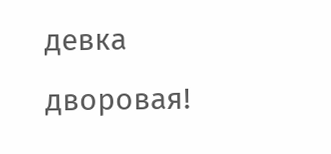девка дворовая!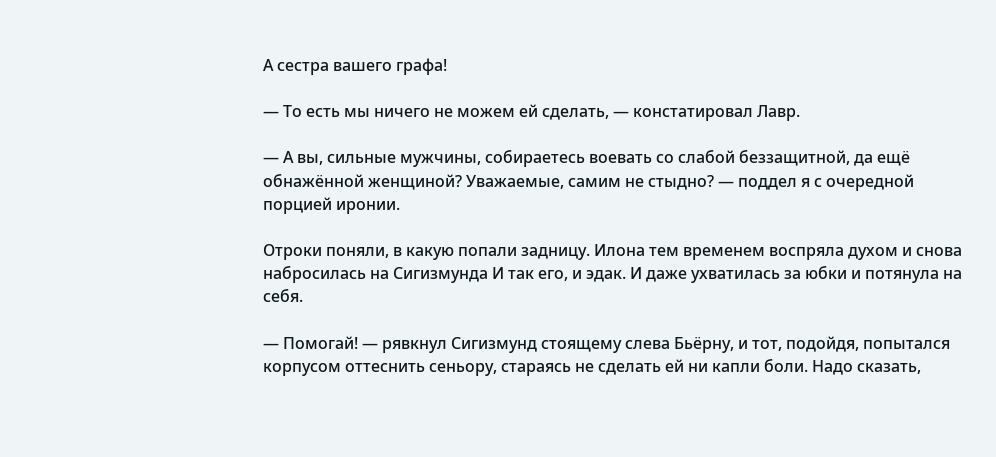А сестра вашего графа!

— То есть мы ничего не можем ей сделать, — констатировал Лавр.

— А вы, сильные мужчины, собираетесь воевать со слабой беззащитной, да ещё обнажённой женщиной? Уважаемые, самим не стыдно? — поддел я с очередной порцией иронии.

Отроки поняли, в какую попали задницу. Илона тем временем воспряла духом и снова набросилась на Сигизмунда И так его, и эдак. И даже ухватилась за юбки и потянула на себя.

— Помогай! — рявкнул Сигизмунд стоящему слева Бьёрну, и тот, подойдя, попытался корпусом оттеснить сеньору, стараясь не сделать ей ни капли боли. Надо сказать,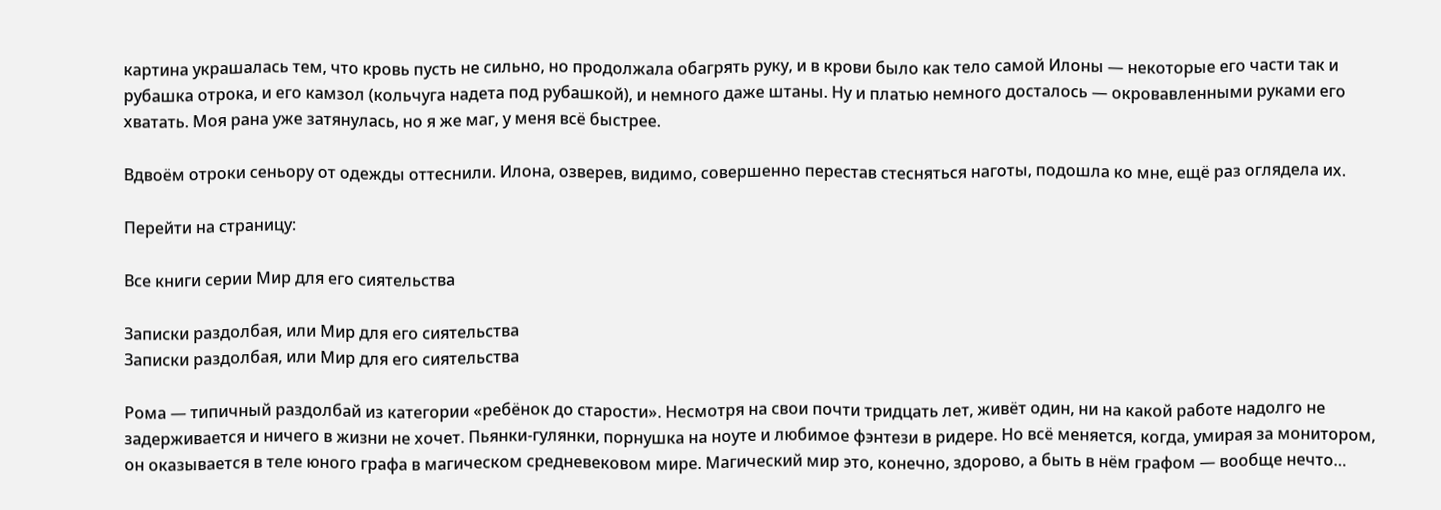картина украшалась тем, что кровь пусть не сильно, но продолжала обагрять руку, и в крови было как тело самой Илоны — некоторые его части так и рубашка отрока, и его камзол (кольчуга надета под рубашкой), и немного даже штаны. Ну и платью немного досталось — окровавленными руками его хватать. Моя рана уже затянулась, но я же маг, у меня всё быстрее.

Вдвоём отроки сеньору от одежды оттеснили. Илона, озверев, видимо, совершенно перестав стесняться наготы, подошла ко мне, ещё раз оглядела их.

Перейти на страницу:

Все книги серии Мир для его сиятельства

Записки раздолбая, или Мир для его сиятельства
Записки раздолбая, или Мир для его сиятельства

Рома — типичный раздолбай из категории «ребёнок до старости». Несмотря на свои почти тридцать лет, живёт один, ни на какой работе надолго не задерживается и ничего в жизни не хочет. Пьянки-гулянки, порнушка на ноуте и любимое фэнтези в ридере. Но всё меняется, когда, умирая за монитором, он оказывается в теле юного графа в магическом средневековом мире. Магический мир это, конечно, здорово, а быть в нём графом — вообще нечто…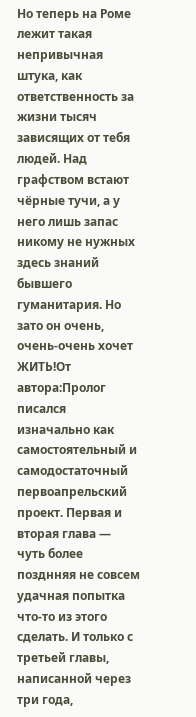Но теперь на Роме лежит такая непривычная штука, как ответственность за жизни тысяч зависящих от тебя людей. Над графством встают чёрные тучи, а у него лишь запас никому не нужных здесь знаний бывшего гуманитария. Но зато он очень, очень-очень хочет ЖИТЬ!От автора:Пролог писался изначально как самостоятельный и самодостаточный первоапрельский проект. Первая и вторая глава — чуть более позднняя не совсем удачная попытка что-то из этого сделать. И только с третьей главы, написанной через три года,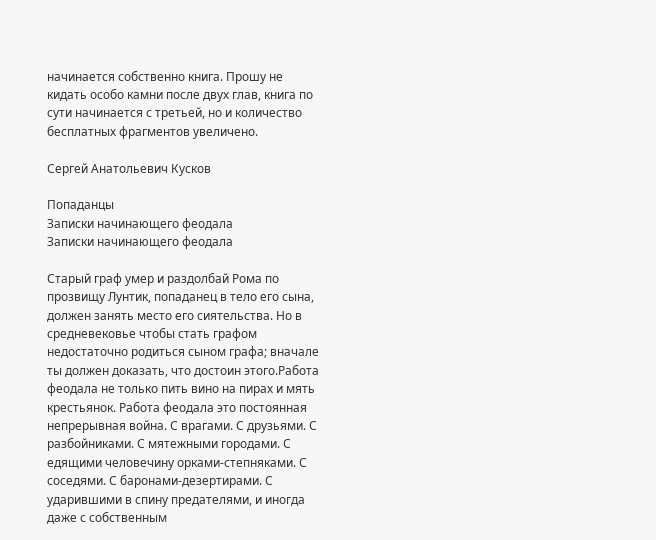начинается собственно книга. Прошу не кидать особо камни после двух глав, книга по сути начинается с третьей, но и количество бесплатных фрагментов увеличено.

Сергей Анатольевич Кусков

Попаданцы
Записки начинающего феодала
Записки начинающего феодала

Старый граф умер и раздолбай Рома по прозвищу Лунтик, попаданец в тело его сына, должен занять место его сиятельства. Но в средневековье чтобы стать графом недостаточно родиться сыном графа; вначале ты должен доказать, что достоин этого.Работа феодала не только пить вино на пирах и мять крестьянок. Работа феодала это постоянная непрерывная война. С врагами. С друзьями. С разбойниками. С мятежными городами. С едящими человечину орками-степняками. С соседями. С баронами-дезертирами. С ударившими в спину предателями, и иногда даже с собственным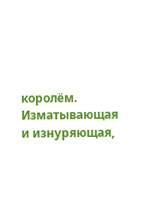королём. Изматывающая и изнуряющая,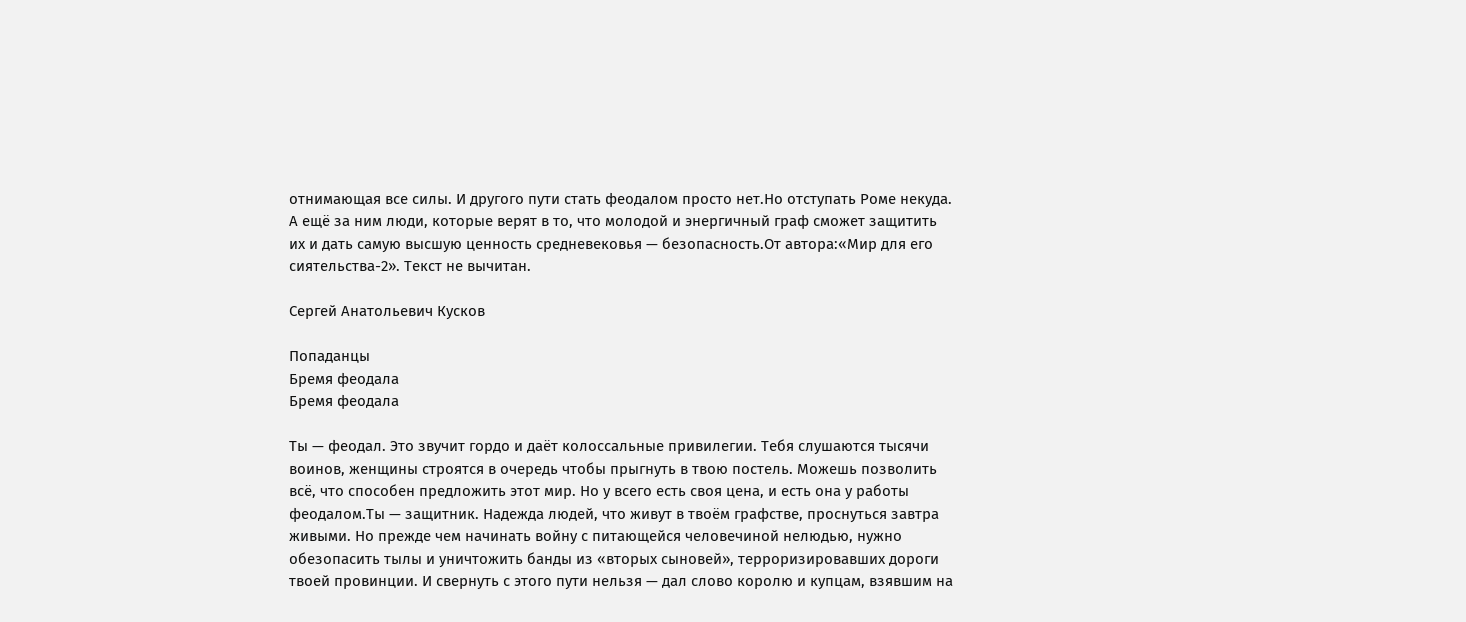отнимающая все силы. И другого пути стать феодалом просто нет.Но отступать Роме некуда. А ещё за ним люди, которые верят в то, что молодой и энергичный граф сможет защитить их и дать самую высшую ценность средневековья — безопасность.От автора:«Мир для его сиятельства-2». Текст не вычитан.

Сергей Анатольевич Кусков

Попаданцы
Бремя феодала
Бремя феодала

Ты — феодал. Это звучит гордо и даёт колоссальные привилегии. Тебя слушаются тысячи воинов, женщины строятся в очередь чтобы прыгнуть в твою постель. Можешь позволить всё, что способен предложить этот мир. Но у всего есть своя цена, и есть она у работы феодалом.Ты — защитник. Надежда людей, что живут в твоём графстве, проснуться завтра живыми. Но прежде чем начинать войну с питающейся человечиной нелюдью, нужно обезопасить тылы и уничтожить банды из «вторых сыновей», терроризировавших дороги твоей провинции. И свернуть с этого пути нельзя — дал слово королю и купцам, взявшим на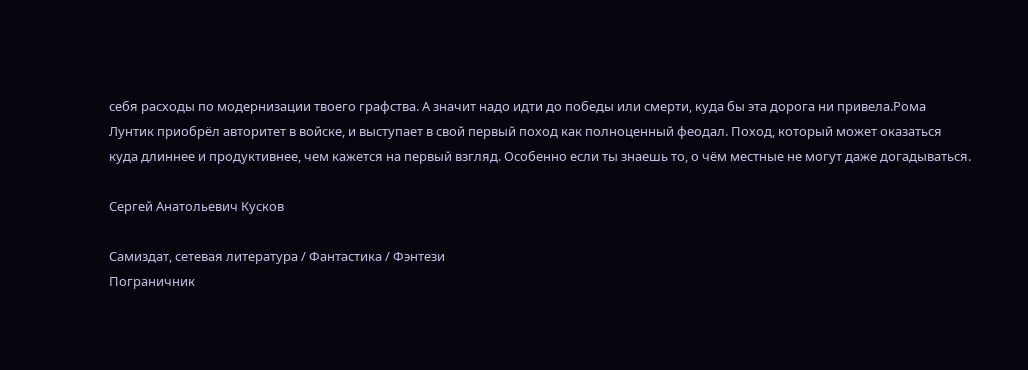себя расходы по модернизации твоего графства. А значит надо идти до победы или смерти, куда бы эта дорога ни привела.Рома Лунтик приобрёл авторитет в войске, и выступает в свой первый поход как полноценный феодал. Поход, который может оказаться куда длиннее и продуктивнее, чем кажется на первый взгляд. Особенно если ты знаешь то, о чём местные не могут даже догадываться.

Сергей Анатольевич Кусков

Самиздат, сетевая литература / Фантастика / Фэнтези
Пограничник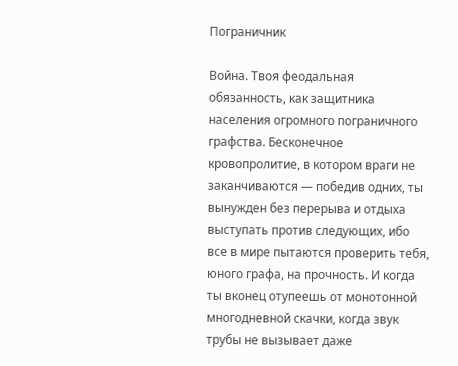Пограничник

Война. Твоя феодальная обязанность, как защитника населения огромного пограничного графства. Бесконечное кровопролитие, в котором враги не заканчиваются — победив одних, ты вынужден без перерыва и отдыха выступать против следующих, ибо все в мире пытаются проверить тебя, юного графа, на прочность. И когда ты вконец отупеешь от монотонной многодневной скачки, когда звук трубы не вызывает даже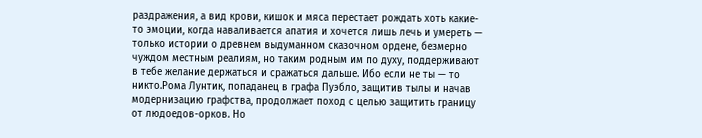раздражения, а вид крови, кишок и мяса перестает рождать хоть какие-то эмоции, когда наваливается апатия и хочется лишь лечь и умереть — только истории о древнем выдуманном сказочном ордене, безмерно чуждом местным реалиям, но таким родным им по духу, поддерживают в тебе желание держаться и сражаться дальше. Ибо если не ты — то никто.Рома Лунтик, попаданец в графа Пуэбло, защитив тылы и начав модернизацию графства, продолжает поход с целью защитить границу от людоедов-орков. Но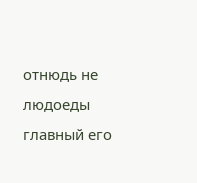отнюдь не людоеды главный его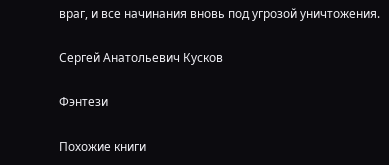враг, и все начинания вновь под угрозой уничтожения.

Сергей Анатольевич Кусков

Фэнтези

Похожие книги